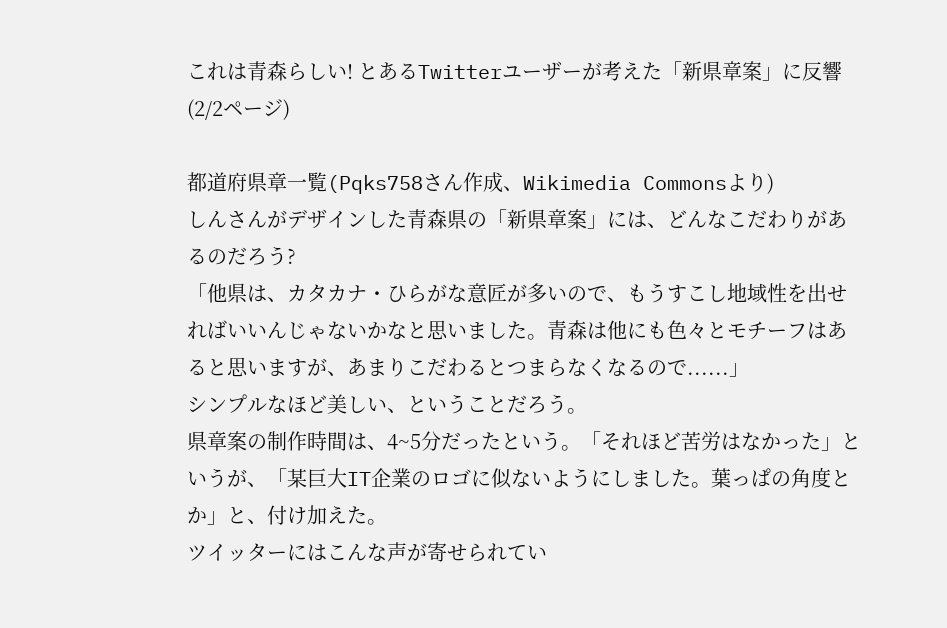これは青森らしい! とあるTwitterユーザーが考えた「新県章案」に反響 (2/2ページ)

都道府県章一覧(Pqks758さん作成、Wikimedia Commonsより)
しんさんがデザインした青森県の「新県章案」には、どんなこだわりがあるのだろう?
「他県は、カタカナ・ひらがな意匠が多いので、もうすこし地域性を出せればいいんじゃないかなと思いました。青森は他にも色々とモチーフはあると思いますが、あまりこだわるとつまらなくなるので......」
シンプルなほど美しい、ということだろう。
県章案の制作時間は、4~5分だったという。「それほど苦労はなかった」というが、「某巨大IT企業のロゴに似ないようにしました。葉っぱの角度とか」と、付け加えた。
ツイッターにはこんな声が寄せられてい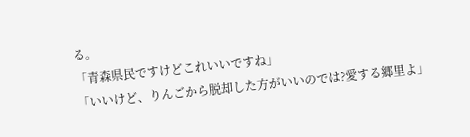る。
「青森県民ですけどこれいいですね」
「いいけど、りんごから脱却した方がいいのでは?愛する郷里よ」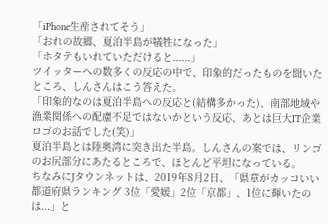「iPhone生産されてそう」
「おれの故郷、夏泊半島が犠牲になった」
「ホタテもいれていただけると......」
ツイッターへの数多くの反応の中で、印象的だったものを聞いたところ、しんさんはこう答えた。
「印象的なのは夏泊半島への反応と(結構多かった)、南部地域や漁業関係への配慮不足ではないかという反応、あとは巨大IT企業ロゴのお話でした(笑)」
夏泊半島とは陸奥湾に突き出た半島。しんさんの案では、リンゴのお尻部分にあたるところで、ほとんど平坦になっている。
ちなみにJタウンネットは、2019年8月2日、「県章がカッコいい都道府県ランキング 3位「愛媛」2位「京都」、1位に輝いたのは...」と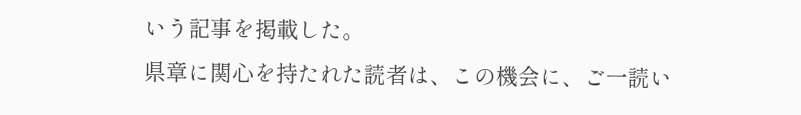いう記事を掲載した。
県章に関心を持たれた読者は、この機会に、ご一読い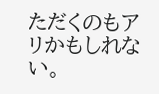ただくのもアリかもしれない。